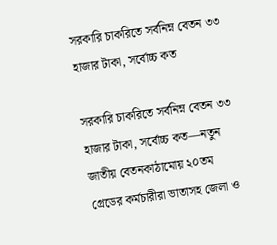সরকারি চাকরিতে সর্বনিম্ন বেতন ৩৩ হাজার টাকা, সর্বোচ্চ কত

সরকারি চাকরিতে সর্বনিম্ন বেতন ৩৩ হাজার টাকা, সর্বোচ্চ কত—নতুন জাতীয় বেতনকাঠামোয় ২০তম গ্রেডের কর্মচারীরা ভাতাসহ জেলা ও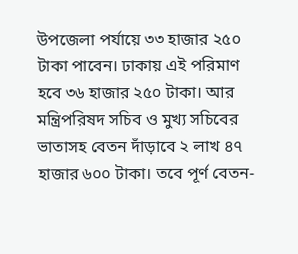উপজেলা পর্যায়ে ৩৩ হাজার ২৫০ টাকা পাবেন। ঢাকায় এই পরিমাণ হবে ৩৬ হাজার ২৫০ টাকা। আর মন্ত্রিপরিষদ সচিব ও মুখ্য সচিবের ভাতাসহ বেতন দাঁড়াবে ২ লাখ ৪৭ হাজার ৬০০ টাকা। তবে পূর্ণ বেতন-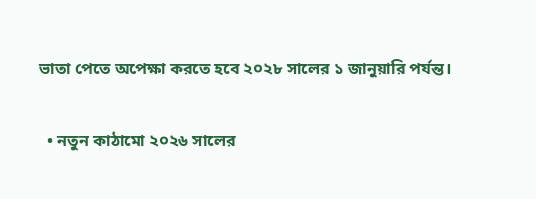ভাতা পেতে অপেক্ষা করতে হবে ২০২৮ সালের ১ জানুয়ারি পর্যন্ত।

  • নতুন কাঠামো ২০২৬ সালের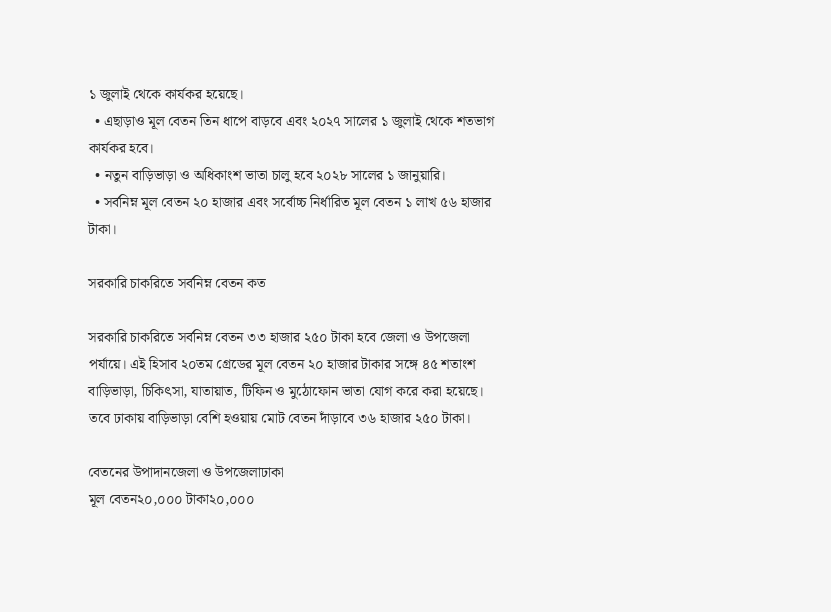১ জুলাই থেকে কার্যকর হয়েছে।
  • এছাড়াও মূল বেতন তিন ধাপে বাড়বে এবং ২০২৭ সালের ১ জুলাই থেকে শতভাগ কার্যকর হবে।
  • নতুন বাড়িভাড়া ও অধিকাংশ ভাতা চালু হবে ২০২৮ সালের ১ জানুয়ারি।
  • সর্বনিম্ন মূল বেতন ২০ হাজার এবং সর্বোচ্চ নির্ধারিত মূল বেতন ১ লাখ ৫৬ হাজার টাকা।

সরকারি চাকরিতে সর্বনিম্ন বেতন কত

সরকারি চাকরিতে সর্বনিম্ন বেতন ৩৩ হাজার ২৫০ টাকা হবে জেলা ও উপজেলা পর্যায়ে। এই হিসাব ২০তম গ্রেডের মূল বেতন ২০ হাজার টাকার সঙ্গে ৪৫ শতাংশ বাড়িভাড়া, চিকিৎসা, যাতায়াত, টিফিন ও মুঠোফোন ভাতা যোগ করে করা হয়েছে। তবে ঢাকায় বাড়িভাড়া বেশি হওয়ায় মোট বেতন দাঁড়াবে ৩৬ হাজার ২৫০ টাকা।

বেতনের উপাদানজেলা ও উপজেলাঢাকা
মূল বেতন২০,০০০ টাকা২০,০০০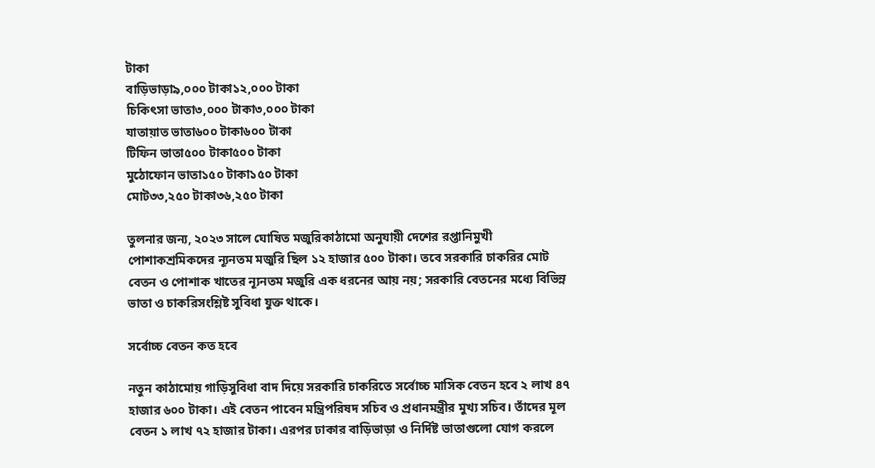টাকা
বাড়িভাড়া৯,০০০ টাকা১২,০০০ টাকা
চিকিৎসা ভাতা৩,০০০ টাকা৩,০০০ টাকা
যাতায়াত ভাতা৬০০ টাকা৬০০ টাকা
টিফিন ভাতা৫০০ টাকা৫০০ টাকা
মুঠোফোন ভাতা১৫০ টাকা১৫০ টাকা
মোট৩৩,২৫০ টাকা৩৬,২৫০ টাকা

তুলনার জন্য, ২০২৩ সালে ঘোষিত মজুরিকাঠামো অনুযায়ী দেশের রপ্তানিমুখী পোশাকশ্রমিকদের ন্যূনতম মজুরি ছিল ১২ হাজার ৫০০ টাকা। তবে সরকারি চাকরির মোট বেতন ও পোশাক খাতের ন্যূনতম মজুরি এক ধরনের আয় নয়; সরকারি বেতনের মধ্যে বিভিন্ন ভাতা ও চাকরিসংশ্লিষ্ট সুবিধা যুক্ত থাকে।

সর্বোচ্চ বেতন কত হবে

নতুন কাঠামোয় গাড়িসুবিধা বাদ দিয়ে সরকারি চাকরিতে সর্বোচ্চ মাসিক বেতন হবে ২ লাখ ৪৭ হাজার ৬০০ টাকা। এই বেতন পাবেন মন্ত্রিপরিষদ সচিব ও প্রধানমন্ত্রীর মুখ্য সচিব। তাঁদের মূল বেতন ১ লাখ ৭২ হাজার টাকা। এরপর ঢাকার বাড়িভাড়া ও নির্দিষ্ট ভাতাগুলো যোগ করলে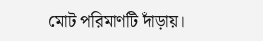মোট পরিমাণটি দাঁড়ায়।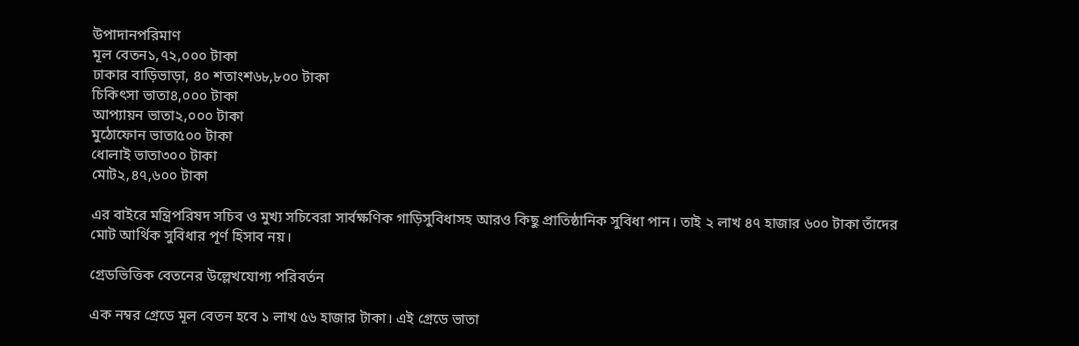উপাদানপরিমাণ
মূল বেতন১,৭২,০০০ টাকা
ঢাকার বাড়িভাড়া, ৪০ শতাংশ৬৮,৮০০ টাকা
চিকিৎসা ভাতা৪,০০০ টাকা
আপ্যায়ন ভাতা২,০০০ টাকা
মুঠোফোন ভাতা৫০০ টাকা
ধোলাই ভাতা৩০০ টাকা
মোট২,৪৭,৬০০ টাকা

এর বাইরে মন্ত্রিপরিষদ সচিব ও মুখ্য সচিবেরা সার্বক্ষণিক গাড়িসুবিধাসহ আরও কিছু প্রাতিষ্ঠানিক সুবিধা পান। তাই ২ লাখ ৪৭ হাজার ৬০০ টাকা তাঁদের মোট আর্থিক সুবিধার পূর্ণ হিসাব নয়।

গ্রেডভিত্তিক বেতনের উল্লেখযোগ্য পরিবর্তন

এক নম্বর গ্রেডে মূল বেতন হবে ১ লাখ ৫৬ হাজার টাকা। এই গ্রেডে ভাতা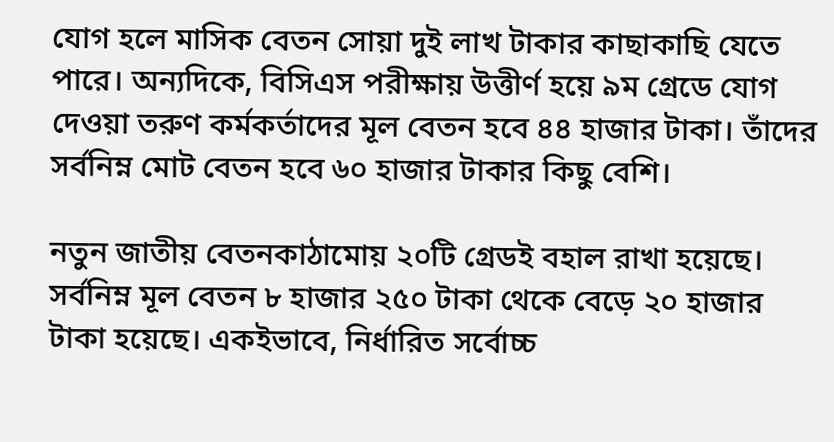যোগ হলে মাসিক বেতন সোয়া দুই লাখ টাকার কাছাকাছি যেতে পারে। অন্যদিকে, বিসিএস পরীক্ষায় উত্তীর্ণ হয়ে ৯ম গ্রেডে যোগ দেওয়া তরুণ কর্মকর্তাদের মূল বেতন হবে ৪৪ হাজার টাকা। তাঁদের সর্বনিম্ন মোট বেতন হবে ৬০ হাজার টাকার কিছু বেশি।

নতুন জাতীয় বেতনকাঠামোয় ২০টি গ্রেডই বহাল রাখা হয়েছে। সর্বনিম্ন মূল বেতন ৮ হাজার ২৫০ টাকা থেকে বেড়ে ২০ হাজার টাকা হয়েছে। একইভাবে, নির্ধারিত সর্বোচ্চ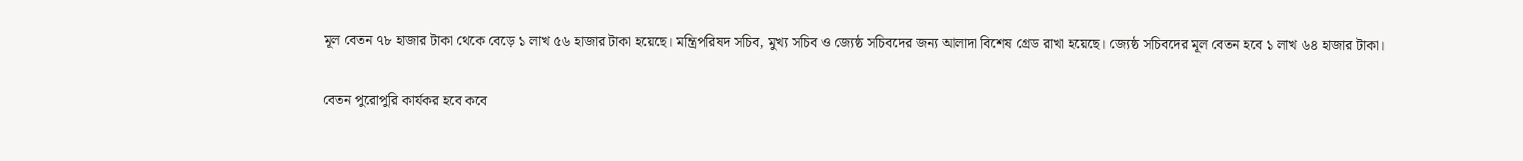মূল বেতন ৭৮ হাজার টাকা থেকে বেড়ে ১ লাখ ৫৬ হাজার টাকা হয়েছে। মন্ত্রিপরিষদ সচিব, মুখ্য সচিব ও জ্যেষ্ঠ সচিবদের জন্য আলাদা বিশেষ গ্রেড রাখা হয়েছে। জ্যেষ্ঠ সচিবদের মূল বেতন হবে ১ লাখ ৬৪ হাজার টাকা।

বেতন পুরোপুরি কার্যকর হবে কবে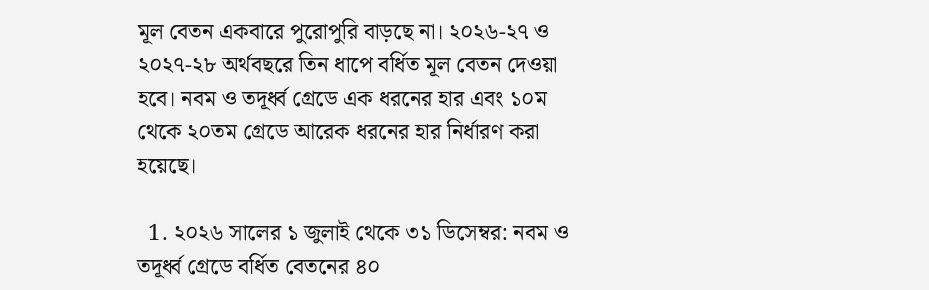মূল বেতন একবারে পুরোপুরি বাড়ছে না। ২০২৬-২৭ ও ২০২৭-২৮ অর্থবছরে তিন ধাপে বর্ধিত মূল বেতন দেওয়া হবে। নবম ও তদূর্ধ্ব গ্রেডে এক ধরনের হার এবং ১০ম থেকে ২০তম গ্রেডে আরেক ধরনের হার নির্ধারণ করা হয়েছে।

  1. ২০২৬ সালের ১ জুলাই থেকে ৩১ ডিসেম্বর: নবম ও তদূর্ধ্ব গ্রেডে বর্ধিত বেতনের ৪০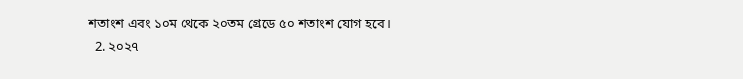শতাংশ এবং ১০ম থেকে ২০তম গ্রেডে ৫০ শতাংশ যোগ হবে।
  2. ২০২৭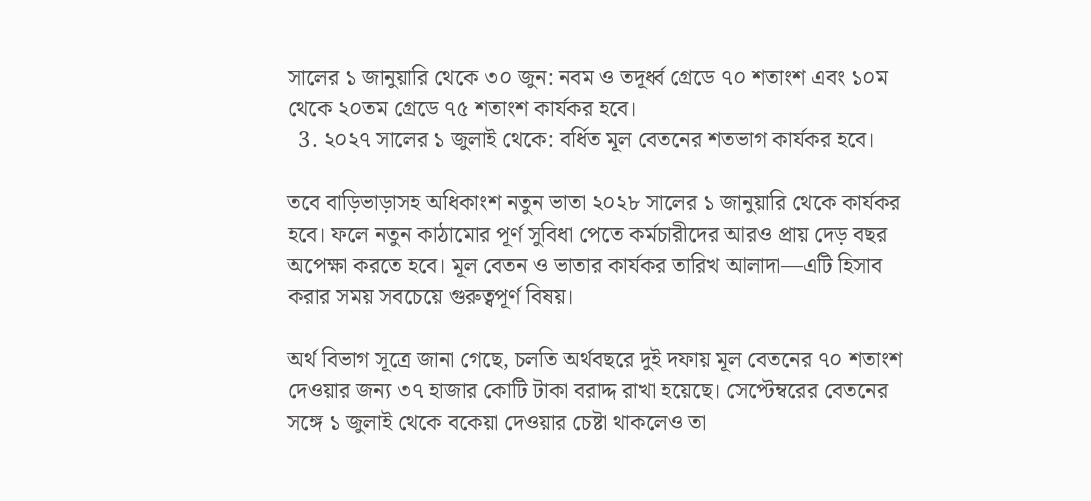সালের ১ জানুয়ারি থেকে ৩০ জুন: নবম ও তদূর্ধ্ব গ্রেডে ৭০ শতাংশ এবং ১০ম থেকে ২০তম গ্রেডে ৭৫ শতাংশ কার্যকর হবে।
  3. ২০২৭ সালের ১ জুলাই থেকে: বর্ধিত মূল বেতনের শতভাগ কার্যকর হবে।

তবে বাড়িভাড়াসহ অধিকাংশ নতুন ভাতা ২০২৮ সালের ১ জানুয়ারি থেকে কার্যকর হবে। ফলে নতুন কাঠামোর পূর্ণ সুবিধা পেতে কর্মচারীদের আরও প্রায় দেড় বছর অপেক্ষা করতে হবে। মূল বেতন ও ভাতার কার্যকর তারিখ আলাদা—এটি হিসাব করার সময় সবচেয়ে গুরুত্বপূর্ণ বিষয়।

অর্থ বিভাগ সূত্রে জানা গেছে, চলতি অর্থবছরে দুই দফায় মূল বেতনের ৭০ শতাংশ দেওয়ার জন্য ৩৭ হাজার কোটি টাকা বরাদ্দ রাখা হয়েছে। সেপ্টেম্বরের বেতনের সঙ্গে ১ জুলাই থেকে বকেয়া দেওয়ার চেষ্টা থাকলেও তা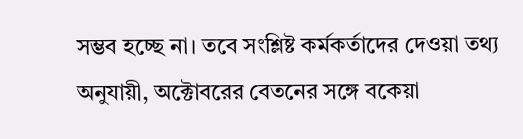সম্ভব হচ্ছে না। তবে সংশ্লিষ্ট কর্মকর্তাদের দেওয়া তথ্য অনুযায়ী, অক্টোবরের বেতনের সঙ্গে বকেয়া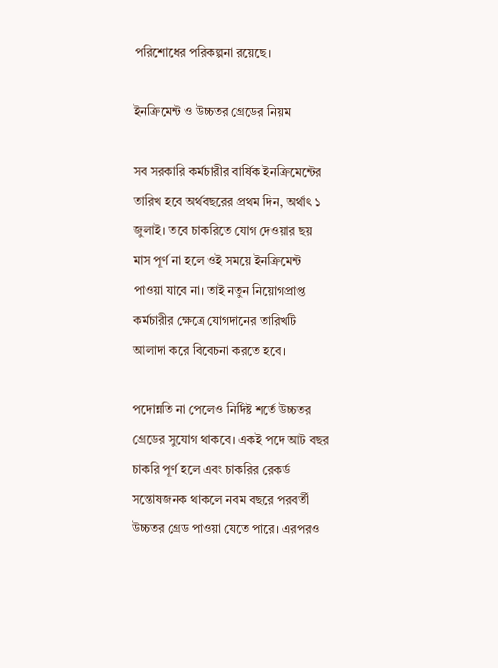পরিশোধের পরিকল্পনা রয়েছে।

ইনক্রিমেন্ট ও উচ্চতর গ্রেডের নিয়ম

সব সরকারি কর্মচারীর বার্ষিক ইনক্রিমেন্টের তারিখ হবে অর্থবছরের প্রথম দিন, অর্থাৎ ১ জুলাই। তবে চাকরিতে যোগ দেওয়ার ছয় মাস পূর্ণ না হলে ওই সময়ে ইনক্রিমেন্ট পাওয়া যাবে না। তাই নতুন নিয়োগপ্রাপ্ত কর্মচারীর ক্ষেত্রে যোগদানের তারিখটি আলাদা করে বিবেচনা করতে হবে।

পদোন্নতি না পেলেও নির্দিষ্ট শর্তে উচ্চতর গ্রেডের সুযোগ থাকবে। একই পদে আট বছর চাকরি পূর্ণ হলে এবং চাকরির রেকর্ড সন্তোষজনক থাকলে নবম বছরে পরবর্তী উচ্চতর গ্রেড পাওয়া যেতে পারে। এরপরও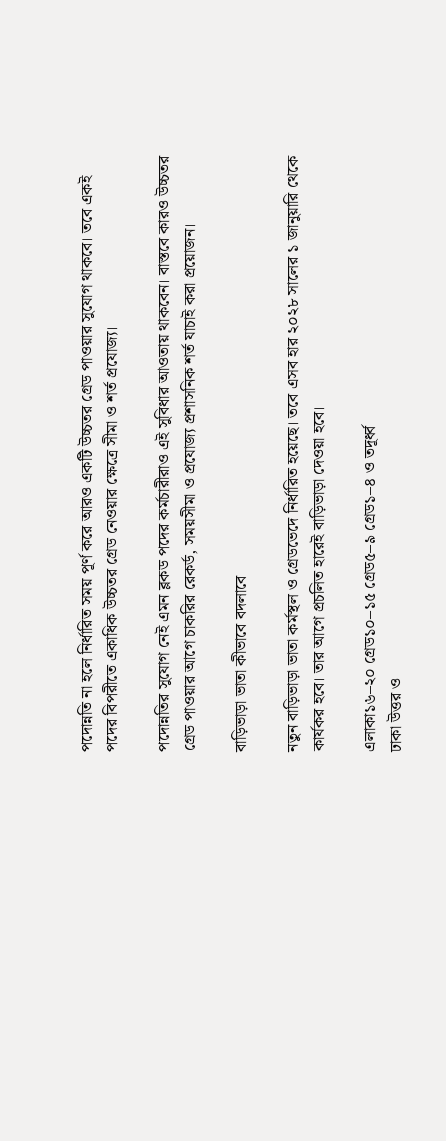পদোন্নতি না হলে নির্ধারিত সময় পূর্ণ করে আরও একটি উচ্চতর গ্রেড পাওয়ার সুযোগ থাকবে। তবে একই পদের বিপরীতে একাধিক উচ্চতর গ্রেড নেওয়ার ক্ষেত্রে সীমা ও শর্ত প্রযোজ্য।

পদোন্নতির সুযোগ নেই এমন ব্লকড পদের কর্মচারীরাও এই সুবিধার আওতায় থাকবেন। বাস্তবে কারও উচ্চতর গ্রেড পাওয়ার আগে চাকরির রেকর্ড, সময়সীমা ও প্রযোজ্য প্রশাসনিক শর্ত যাচাই করা প্রয়োজন।

বাড়িভাড়া ভাতা কীভাবে বদলাবে

নতুন বাড়িভাড়া ভাতা কর্মস্থল ও গ্রেডভেদে নির্ধারিত হয়েছে। তবে এসব হার ২০২৮ সালের ১ জানুয়ারি থেকে কার্যকর হবে। তার আগে প্রচলিত হারেই বাড়িভাড়া দেওয়া হবে।

এলাকা১৬–২০ গ্রেড১০–১৫ গ্রেড৫–৯ গ্রেড১–৪ ও তদূর্ধ্ব
ঢাকা উত্তর ও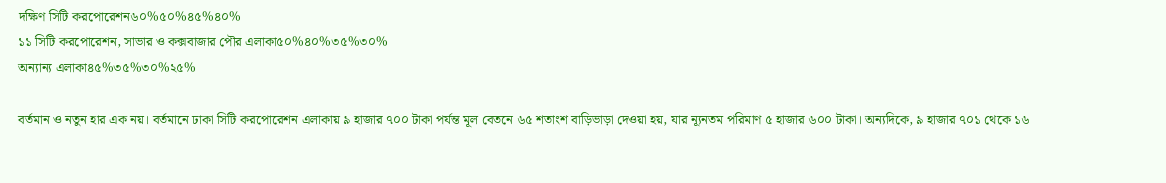দক্ষিণ সিটি করপোরেশন৬০%৫০%৪৫%৪০%
১১ সিটি করপোরেশন, সাভার ও কক্সবাজার পৌর এলাকা৫০%৪০%৩৫%৩০%
অন্যান্য এলাকা৪৫%৩৫%৩০%২৫%

বর্তমান ও নতুন হার এক নয়। বর্তমানে ঢাকা সিটি করপোরেশন এলাকায় ৯ হাজার ৭০০ টাকা পর্যন্ত মূল বেতনে ৬৫ শতাংশ বাড়িভাড়া দেওয়া হয়, যার ন্যূনতম পরিমাণ ৫ হাজার ৬০০ টাকা। অন্যদিকে, ৯ হাজার ৭০১ থেকে ১৬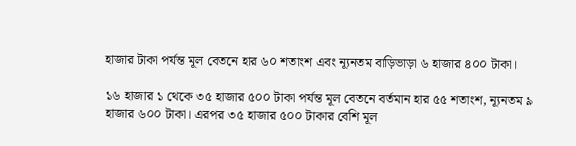হাজার টাকা পর্যন্ত মূল বেতনে হার ৬০ শতাংশ এবং ন্যূনতম বাড়িভাড়া ৬ হাজার ৪০০ টাকা।

১৬ হাজার ১ থেকে ৩৫ হাজার ৫০০ টাকা পর্যন্ত মূল বেতনে বর্তমান হার ৫৫ শতাংশ, ন্যূনতম ৯ হাজার ৬০০ টাকা। এরপর ৩৫ হাজার ৫০০ টাকার বেশি মূল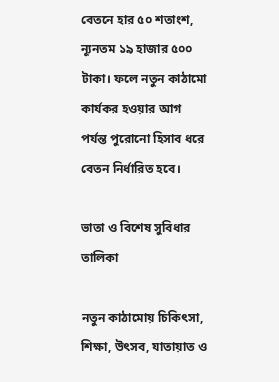বেতনে হার ৫০ শতাংশ, ন্যূনতম ১৯ হাজার ৫০০ টাকা। ফলে নতুন কাঠামো কার্যকর হওয়ার আগ পর্যন্ত পুরোনো হিসাব ধরে বেতন নির্ধারিত হবে।

ভাতা ও বিশেষ সুবিধার তালিকা

নতুন কাঠামোয় চিকিৎসা, শিক্ষা, উৎসব, যাতায়াত ও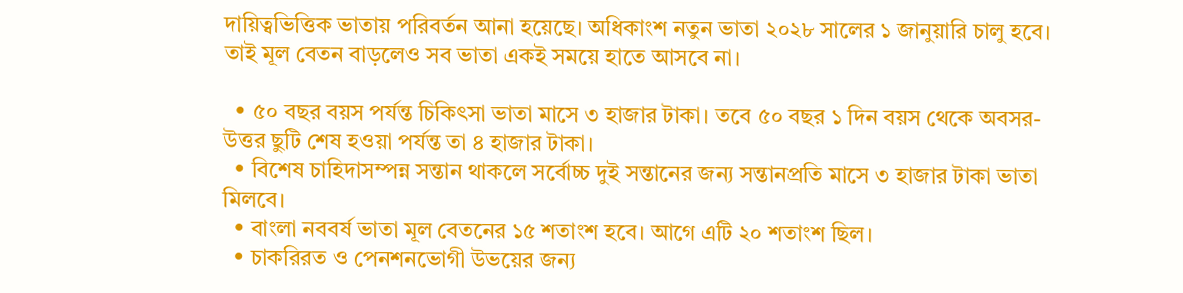দায়িত্বভিত্তিক ভাতায় পরিবর্তন আনা হয়েছে। অধিকাংশ নতুন ভাতা ২০২৮ সালের ১ জানুয়ারি চালু হবে। তাই মূল বেতন বাড়লেও সব ভাতা একই সময়ে হাতে আসবে না।

  • ৫০ বছর বয়স পর্যন্ত চিকিৎসা ভাতা মাসে ৩ হাজার টাকা। তবে ৫০ বছর ১ দিন বয়স থেকে অবসর-উত্তর ছুটি শেষ হওয়া পর্যন্ত তা ৪ হাজার টাকা।
  • বিশেষ চাহিদাসম্পন্ন সন্তান থাকলে সর্বোচ্চ দুই সন্তানের জন্য সন্তানপ্রতি মাসে ৩ হাজার টাকা ভাতা মিলবে।
  • বাংলা নববর্ষ ভাতা মূল বেতনের ১৫ শতাংশ হবে। আগে এটি ২০ শতাংশ ছিল।
  • চাকরিরত ও পেনশনভোগী উভয়ের জন্য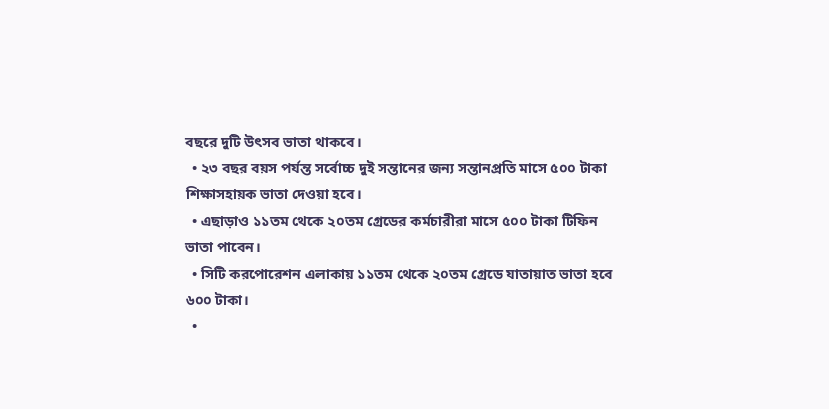বছরে দুটি উৎসব ভাতা থাকবে।
  • ২৩ বছর বয়স পর্যন্ত সর্বোচ্চ দুই সন্তানের জন্য সন্তানপ্রতি মাসে ৫০০ টাকা শিক্ষাসহায়ক ভাতা দেওয়া হবে।
  • এছাড়াও ১১তম থেকে ২০তম গ্রেডের কর্মচারীরা মাসে ৫০০ টাকা টিফিন ভাতা পাবেন।
  • সিটি করপোরেশন এলাকায় ১১তম থেকে ২০তম গ্রেডে যাতায়াত ভাতা হবে ৬০০ টাকা।
  •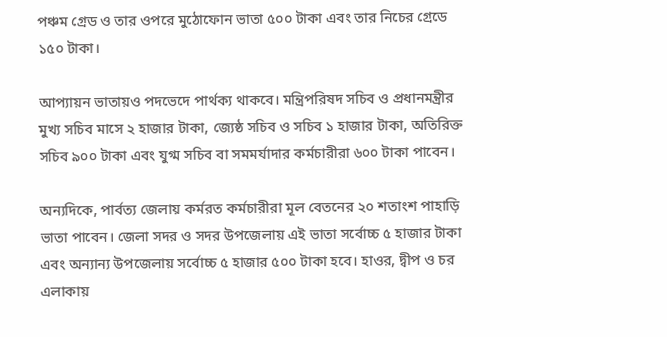পঞ্চম গ্রেড ও তার ওপরে মুঠোফোন ভাতা ৫০০ টাকা এবং তার নিচের গ্রেডে ১৫০ টাকা।

আপ্যায়ন ভাতায়ও পদভেদে পার্থক্য থাকবে। মন্ত্রিপরিষদ সচিব ও প্রধানমন্ত্রীর মুখ্য সচিব মাসে ২ হাজার টাকা, জ্যেষ্ঠ সচিব ও সচিব ১ হাজার টাকা, অতিরিক্ত সচিব ৯০০ টাকা এবং যুগ্ম সচিব বা সমমর্যাদার কর্মচারীরা ৬০০ টাকা পাবেন।

অন্যদিকে, পার্বত্য জেলায় কর্মরত কর্মচারীরা মূল বেতনের ২০ শতাংশ পাহাড়ি ভাতা পাবেন। জেলা সদর ও সদর উপজেলায় এই ভাতা সর্বোচ্চ ৫ হাজার টাকা এবং অন্যান্য উপজেলায় সর্বোচ্চ ৫ হাজার ৫০০ টাকা হবে। হাওর, দ্বীপ ও চর এলাকায়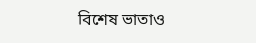বিশেষ ভাতাও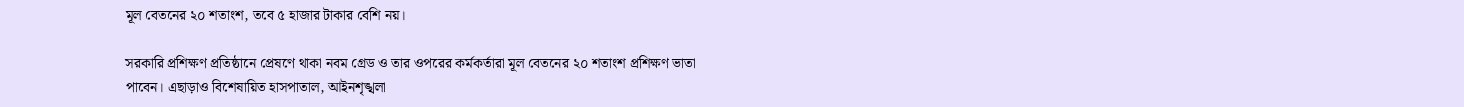মূল বেতনের ২০ শতাংশ, তবে ৫ হাজার টাকার বেশি নয়।

সরকারি প্রশিক্ষণ প্রতিষ্ঠানে প্রেষণে থাকা নবম গ্রেড ও তার ওপরের কর্মকর্তারা মূল বেতনের ২০ শতাংশ প্রশিক্ষণ ভাতা পাবেন। এছাড়াও বিশেষায়িত হাসপাতাল, আইনশৃঙ্খলা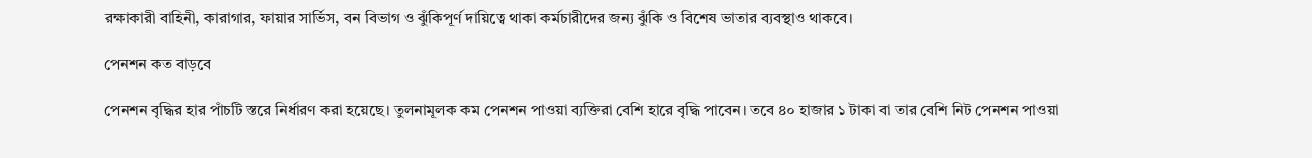রক্ষাকারী বাহিনী, কারাগার, ফায়ার সার্ভিস, বন বিভাগ ও ঝুঁকিপূর্ণ দায়িত্বে থাকা কর্মচারীদের জন্য ঝুঁকি ও বিশেষ ভাতার ব্যবস্থাও থাকবে।

পেনশন কত বাড়বে

পেনশন বৃদ্ধির হার পাঁচটি স্তরে নির্ধারণ করা হয়েছে। তুলনামূলক কম পেনশন পাওয়া ব্যক্তিরা বেশি হারে বৃদ্ধি পাবেন। তবে ৪০ হাজার ১ টাকা বা তার বেশি নিট পেনশন পাওয়া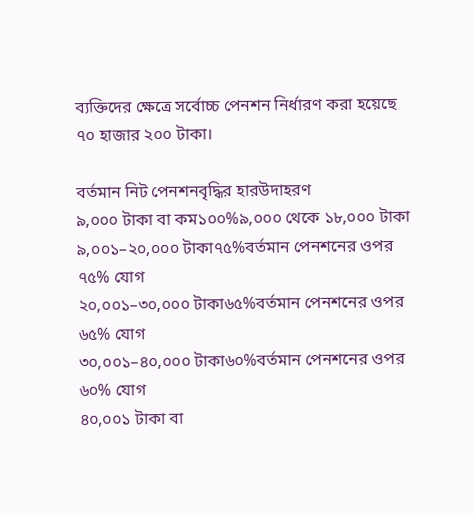ব্যক্তিদের ক্ষেত্রে সর্বোচ্চ পেনশন নির্ধারণ করা হয়েছে ৭০ হাজার ২০০ টাকা।

বর্তমান নিট পেনশনবৃদ্ধির হারউদাহরণ
৯,০০০ টাকা বা কম১০০%৯,০০০ থেকে ১৮,০০০ টাকা
৯,০০১–২০,০০০ টাকা৭৫%বর্তমান পেনশনের ওপর ৭৫% যোগ
২০,০০১–৩০,০০০ টাকা৬৫%বর্তমান পেনশনের ওপর ৬৫% যোগ
৩০,০০১–৪০,০০০ টাকা৬০%বর্তমান পেনশনের ওপর ৬০% যোগ
৪০,০০১ টাকা বা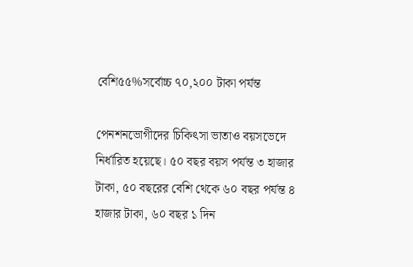বেশি৫৫%সর্বোচ্চ ৭০,২০০ টাকা পর্যন্ত

পেনশনভোগীদের চিকিৎসা ভাতাও বয়সভেদে নির্ধারিত হয়েছে। ৫০ বছর বয়স পর্যন্ত ৩ হাজার টাকা, ৫০ বছরের বেশি থেকে ৬০ বছর পর্যন্ত ৪ হাজার টাকা, ৬০ বছর ১ দিন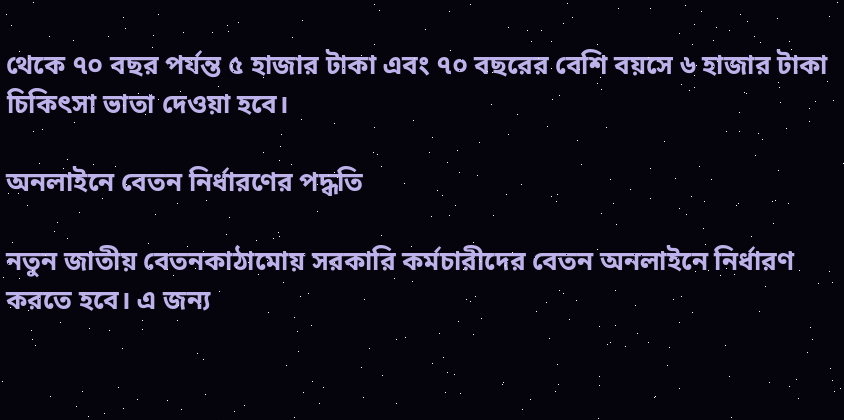থেকে ৭০ বছর পর্যন্ত ৫ হাজার টাকা এবং ৭০ বছরের বেশি বয়সে ৬ হাজার টাকা চিকিৎসা ভাতা দেওয়া হবে।

অনলাইনে বেতন নির্ধারণের পদ্ধতি

নতুন জাতীয় বেতনকাঠামোয় সরকারি কর্মচারীদের বেতন অনলাইনে নির্ধারণ করতে হবে। এ জন্য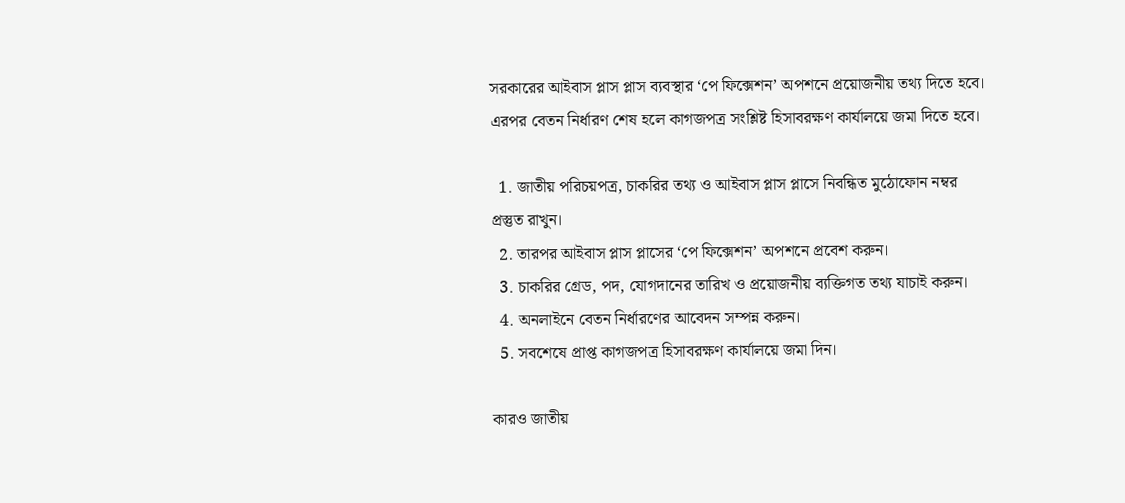সরকারের আইবাস প্লাস প্লাস ব্যবস্থার ‘পে ফিক্সেশন’ অপশনে প্রয়োজনীয় তথ্য দিতে হবে। এরপর বেতন নির্ধারণ শেষ হলে কাগজপত্র সংশ্লিষ্ট হিসাবরক্ষণ কার্যালয়ে জমা দিতে হবে।

  1. জাতীয় পরিচয়পত্র, চাকরির তথ্য ও আইবাস প্লাস প্লাসে নিবন্ধিত মুঠোফোন নম্বর প্রস্তুত রাখুন।
  2. তারপর আইবাস প্লাস প্লাসের ‘পে ফিক্সেশন’ অপশনে প্রবেশ করুন।
  3. চাকরির গ্রেড, পদ, যোগদানের তারিখ ও প্রয়োজনীয় ব্যক্তিগত তথ্য যাচাই করুন।
  4. অনলাইনে বেতন নির্ধারণের আবেদন সম্পন্ন করুন।
  5. সবশেষে প্রাপ্ত কাগজপত্র হিসাবরক্ষণ কার্যালয়ে জমা দিন।

কারও জাতীয়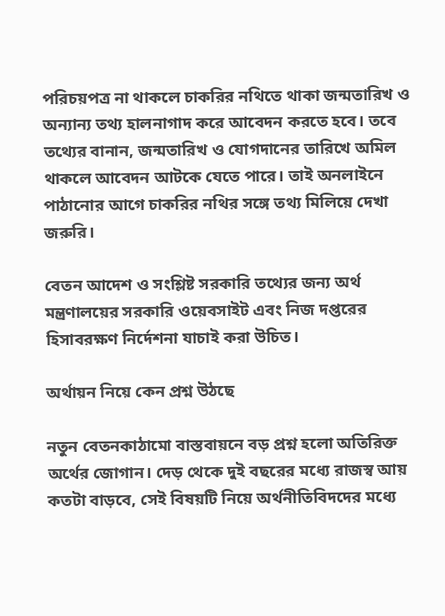পরিচয়পত্র না থাকলে চাকরির নথিতে থাকা জন্মতারিখ ও অন্যান্য তথ্য হালনাগাদ করে আবেদন করতে হবে। তবে তথ্যের বানান, জন্মতারিখ ও যোগদানের তারিখে অমিল থাকলে আবেদন আটকে যেতে পারে। তাই অনলাইনে পাঠানোর আগে চাকরির নথির সঙ্গে তথ্য মিলিয়ে দেখা জরুরি।

বেতন আদেশ ও সংশ্লিষ্ট সরকারি তথ্যের জন্য অর্থ মন্ত্রণালয়ের সরকারি ওয়েবসাইট এবং নিজ দপ্তরের হিসাবরক্ষণ নির্দেশনা যাচাই করা উচিত।

অর্থায়ন নিয়ে কেন প্রশ্ন উঠছে

নতুন বেতনকাঠামো বাস্তবায়নে বড় প্রশ্ন হলো অতিরিক্ত অর্থের জোগান। দেড় থেকে দুই বছরের মধ্যে রাজস্ব আয় কতটা বাড়বে, সেই বিষয়টি নিয়ে অর্থনীতিবিদদের মধ্যে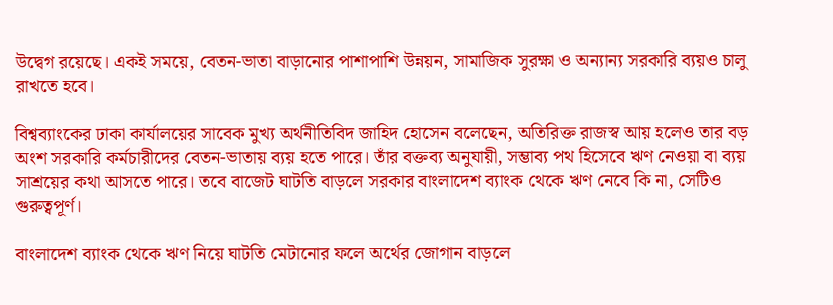উদ্বেগ রয়েছে। একই সময়ে, বেতন-ভাতা বাড়ানোর পাশাপাশি উন্নয়ন, সামাজিক সুরক্ষা ও অন্যান্য সরকারি ব্যয়ও চালু রাখতে হবে।

বিশ্বব্যাংকের ঢাকা কার্যালয়ের সাবেক মুখ্য অর্থনীতিবিদ জাহিদ হোসেন বলেছেন, অতিরিক্ত রাজস্ব আয় হলেও তার বড় অংশ সরকারি কর্মচারীদের বেতন-ভাতায় ব্যয় হতে পারে। তাঁর বক্তব্য অনুযায়ী, সম্ভাব্য পথ হিসেবে ঋণ নেওয়া বা ব্যয় সাশ্রয়ের কথা আসতে পারে। তবে বাজেট ঘাটতি বাড়লে সরকার বাংলাদেশ ব্যাংক থেকে ঋণ নেবে কি না, সেটিও গুরুত্বপূর্ণ।

বাংলাদেশ ব্যাংক থেকে ঋণ নিয়ে ঘাটতি মেটানোর ফলে অর্থের জোগান বাড়লে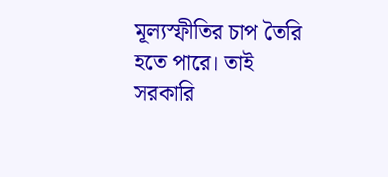মূল্যস্ফীতির চাপ তৈরি হতে পারে। তাই সরকারি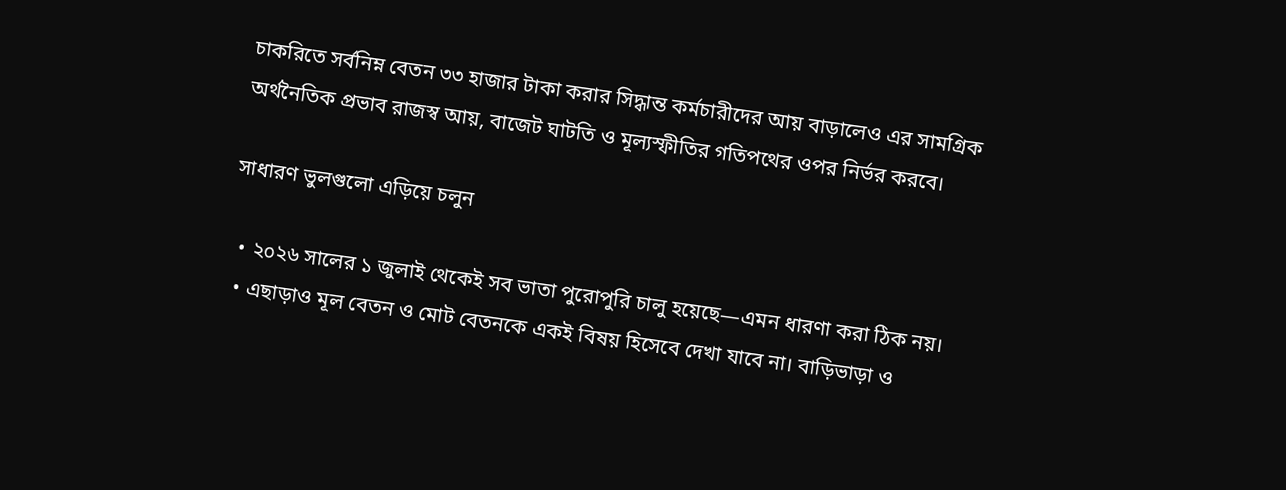চাকরিতে সর্বনিম্ন বেতন ৩৩ হাজার টাকা করার সিদ্ধান্ত কর্মচারীদের আয় বাড়ালেও এর সামগ্রিক অর্থনৈতিক প্রভাব রাজস্ব আয়, বাজেট ঘাটতি ও মূল্যস্ফীতির গতিপথের ওপর নির্ভর করবে।

সাধারণ ভুলগুলো এড়িয়ে চলুন

  • ২০২৬ সালের ১ জুলাই থেকেই সব ভাতা পুরোপুরি চালু হয়েছে—এমন ধারণা করা ঠিক নয়।
  • এছাড়াও মূল বেতন ও মোট বেতনকে একই বিষয় হিসেবে দেখা যাবে না। বাড়িভাড়া ও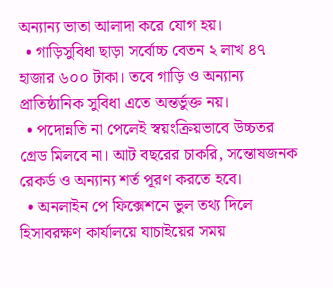অন্যান্য ভাতা আলাদা করে যোগ হয়।
  • গাড়িসুবিধা ছাড়া সর্বোচ্চ বেতন ২ লাখ ৪৭ হাজার ৬০০ টাকা। তবে গাড়ি ও অন্যান্য প্রাতিষ্ঠানিক সুবিধা এতে অন্তর্ভুক্ত নয়।
  • পদোন্নতি না পেলেই স্বয়ংক্রিয়ভাবে উচ্চতর গ্রেড মিলবে না। আট বছরের চাকরি, সন্তোষজনক রেকর্ড ও অন্যান্য শর্ত পূরণ করতে হবে।
  • অনলাইন পে ফিক্সেশনে ভুল তথ্য দিলে হিসাবরক্ষণ কার্যালয়ে যাচাইয়ের সময়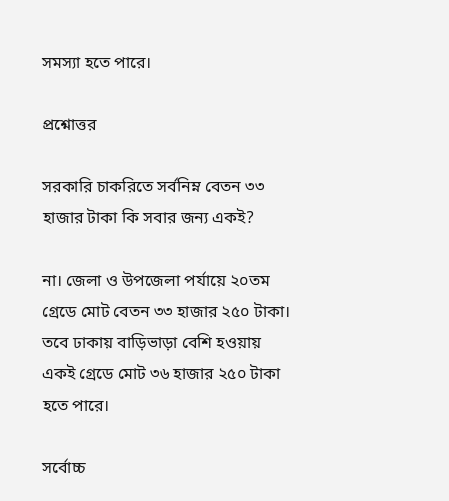সমস্যা হতে পারে।

প্রশ্নোত্তর

সরকারি চাকরিতে সর্বনিম্ন বেতন ৩৩ হাজার টাকা কি সবার জন্য একই?

না। জেলা ও উপজেলা পর্যায়ে ২০তম গ্রেডে মোট বেতন ৩৩ হাজার ২৫০ টাকা। তবে ঢাকায় বাড়িভাড়া বেশি হওয়ায় একই গ্রেডে মোট ৩৬ হাজার ২৫০ টাকা হতে পারে।

সর্বোচ্চ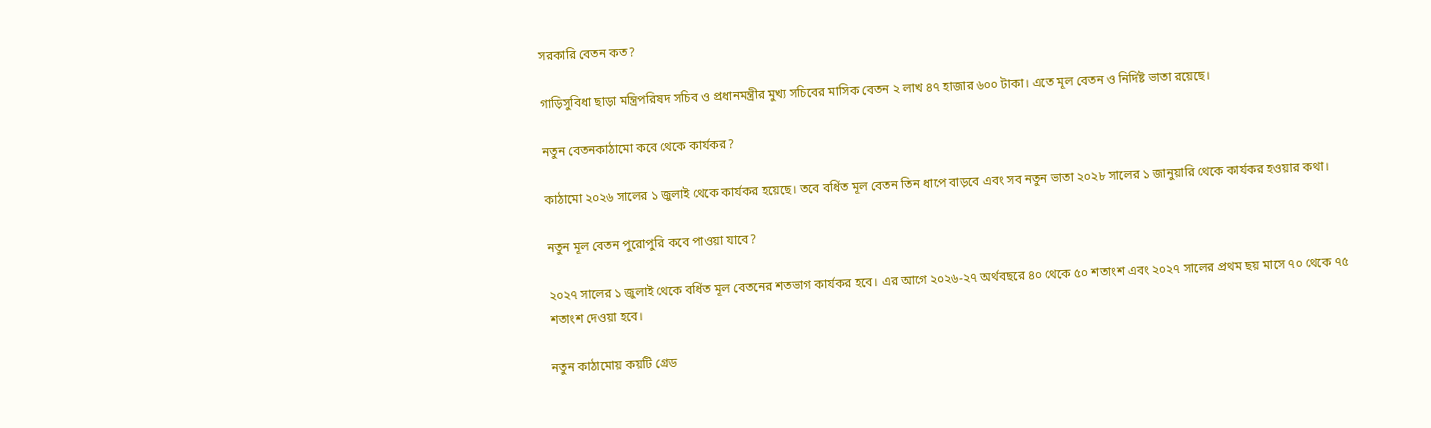সরকারি বেতন কত?

গাড়িসুবিধা ছাড়া মন্ত্রিপরিষদ সচিব ও প্রধানমন্ত্রীর মুখ্য সচিবের মাসিক বেতন ২ লাখ ৪৭ হাজার ৬০০ টাকা। এতে মূল বেতন ও নির্দিষ্ট ভাতা রয়েছে।

নতুন বেতনকাঠামো কবে থেকে কার্যকর?

কাঠামো ২০২৬ সালের ১ জুলাই থেকে কার্যকর হয়েছে। তবে বর্ধিত মূল বেতন তিন ধাপে বাড়বে এবং সব নতুন ভাতা ২০২৮ সালের ১ জানুয়ারি থেকে কার্যকর হওয়ার কথা।

নতুন মূল বেতন পুরোপুরি কবে পাওয়া যাবে?

২০২৭ সালের ১ জুলাই থেকে বর্ধিত মূল বেতনের শতভাগ কার্যকর হবে। এর আগে ২০২৬-২৭ অর্থবছরে ৪০ থেকে ৫০ শতাংশ এবং ২০২৭ সালের প্রথম ছয় মাসে ৭০ থেকে ৭৫ শতাংশ দেওয়া হবে।

নতুন কাঠামোয় কয়টি গ্রেড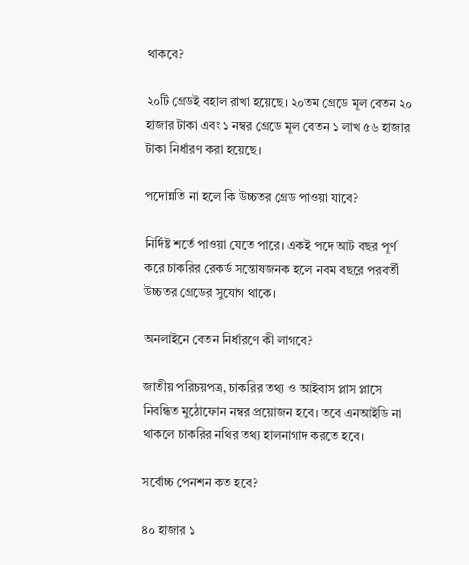থাকবে?

২০টি গ্রেডই বহাল রাখা হয়েছে। ২০তম গ্রেডে মূল বেতন ২০ হাজার টাকা এবং ১ নম্বর গ্রেডে মূল বেতন ১ লাখ ৫৬ হাজার টাকা নির্ধারণ করা হয়েছে।

পদোন্নতি না হলে কি উচ্চতর গ্রেড পাওয়া যাবে?

নির্দিষ্ট শর্তে পাওয়া যেতে পারে। একই পদে আট বছর পূর্ণ করে চাকরির রেকর্ড সন্তোষজনক হলে নবম বছরে পরবর্তী উচ্চতর গ্রেডের সুযোগ থাকে।

অনলাইনে বেতন নির্ধারণে কী লাগবে?

জাতীয় পরিচয়পত্র, চাকরির তথ্য ও আইবাস প্লাস প্লাসে নিবন্ধিত মুঠোফোন নম্বর প্রয়োজন হবে। তবে এনআইডি না থাকলে চাকরির নথির তথ্য হালনাগাদ করতে হবে।

সর্বোচ্চ পেনশন কত হবে?

৪০ হাজার ১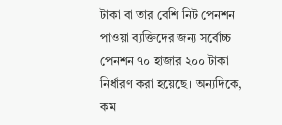টাকা বা তার বেশি নিট পেনশন পাওয়া ব্যক্তিদের জন্য সর্বোচ্চ পেনশন ৭০ হাজার ২০০ টাকা নির্ধারণ করা হয়েছে। অন্যদিকে, কম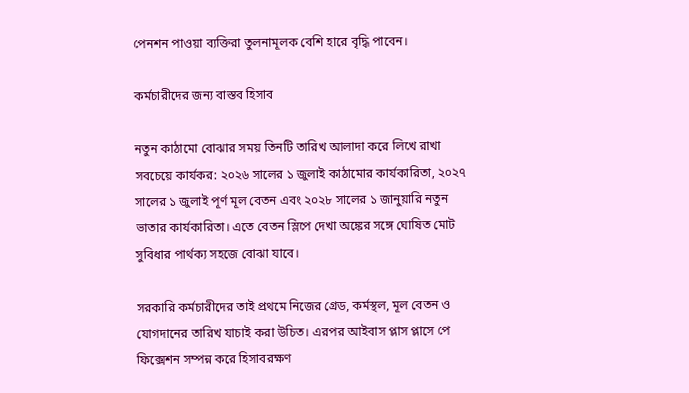পেনশন পাওয়া ব্যক্তিরা তুলনামূলক বেশি হারে বৃদ্ধি পাবেন।

কর্মচারীদের জন্য বাস্তব হিসাব

নতুন কাঠামো বোঝার সময় তিনটি তারিখ আলাদা করে লিখে রাখা সবচেয়ে কার্যকর: ২০২৬ সালের ১ জুলাই কাঠামোর কার্যকারিতা, ২০২৭ সালের ১ জুলাই পূর্ণ মূল বেতন এবং ২০২৮ সালের ১ জানুয়ারি নতুন ভাতার কার্যকারিতা। এতে বেতন স্লিপে দেখা অঙ্কের সঙ্গে ঘোষিত মোট সুবিধার পার্থক্য সহজে বোঝা যাবে।

সরকারি কর্মচারীদের তাই প্রথমে নিজের গ্রেড, কর্মস্থল, মূল বেতন ও যোগদানের তারিখ যাচাই করা উচিত। এরপর আইবাস প্লাস প্লাসে পে ফিক্সেশন সম্পন্ন করে হিসাবরক্ষণ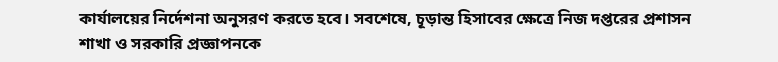কার্যালয়ের নির্দেশনা অনুসরণ করতে হবে। সবশেষে, চূড়ান্ত হিসাবের ক্ষেত্রে নিজ দপ্তরের প্রশাসন শাখা ও সরকারি প্রজ্ঞাপনকে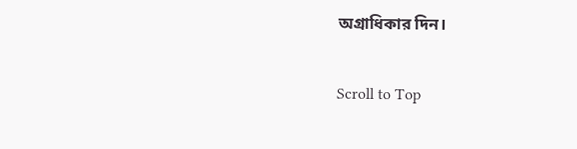অগ্রাধিকার দিন।

Scroll to Top